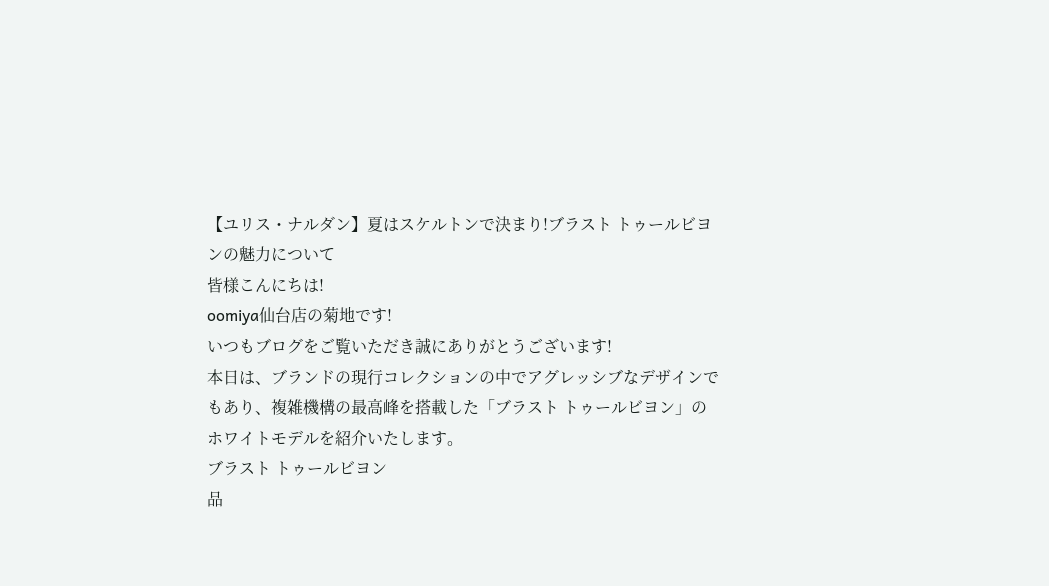【ユリス・ナルダン】夏はスケルトンで決まり!ブラスト トゥールビヨンの魅力について
皆様こんにちは!
oomiya仙台店の菊地です!
いつもブログをご覧いただき誠にありがとうございます!
本日は、ブランドの現行コレクションの中でアグレッシブなデザインでもあり、複雑機構の最高峰を搭載した「ブラスト トゥールビヨン」のホワイトモデルを紹介いたします。
ブラスト トゥールビヨン
品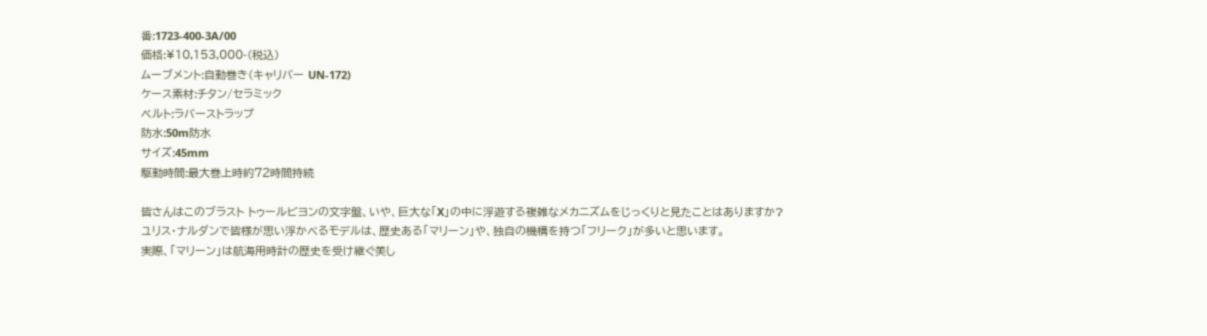番:1723-400-3A/00
価格:¥10,153,000-(税込)
ムーブメント:自動巻き(キャリバー UN-172)
ケース素材:チタン/セラミック
ベルト:ラバーストラップ
防水:50m防水
サイズ:45mm
駆動時間:最大巻上時約72時間持続

皆さんはこのブラスト トゥールビヨンの文字盤、いや、巨大な「X」の中に浮遊する複雑なメカニズムをじっくりと見たことはありますか?
ユリス・ナルダンで皆様が思い浮かべるモデルは、歴史ある「マリーン」や、独自の機構を持つ「フリーク」が多いと思います。
実際、「マリーン」は航海用時計の歴史を受け継ぐ美し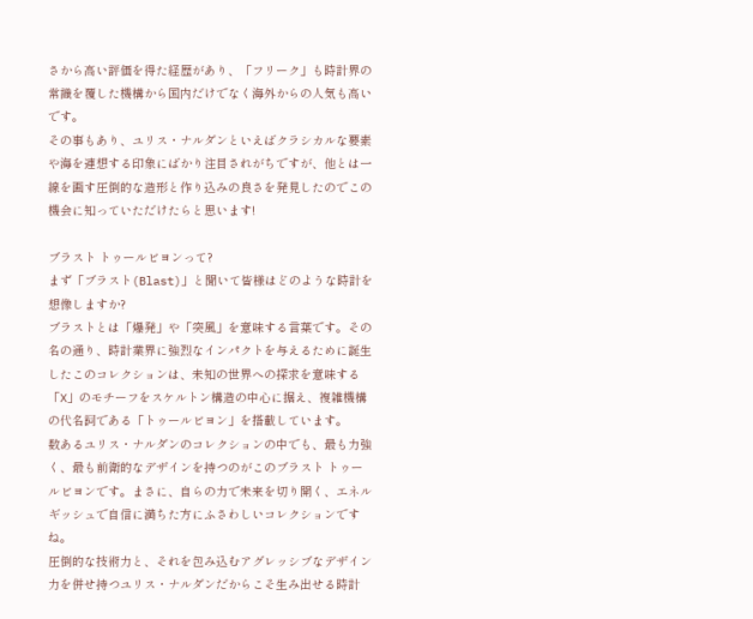さから高い評価を得た経歴があり、「フリーク」も時計界の常識を覆した機構から国内だけでなく海外からの人気も高いです。
その事もあり、ユリス・ナルダンといえばクラシカルな要素や海を連想する印象にばかり注目されがちですが、他とは一線を画す圧倒的な造形と作り込みの良さを発見したのでこの機会に知っていただけたらと思います!

ブラスト トゥールビヨンって?
まず「ブラスト(Blast)」と聞いて皆様はどのような時計を想像しますか?
ブラストとは「爆発」や「突風」を意味する言葉です。その名の通り、時計業界に強烈なインパクトを与えるために誕生したこのコレクションは、未知の世界への探求を意味する「X」のモチーフをスケルトン構造の中心に据え、複雑機構の代名詞である「トゥールビヨン」を搭載しています。
数あるユリス・ナルダンのコレクションの中でも、最も力強く、最も前衛的なデザインを持つのがこのブラスト トゥールビヨンです。まさに、自らの力で未来を切り開く、エネルギッシュで自信に満ちた方にふさわしいコレクションですね。
圧倒的な技術力と、それを包み込むアグレッシブなデザイン力を併せ持つユリス・ナルダンだからこそ生み出せる時計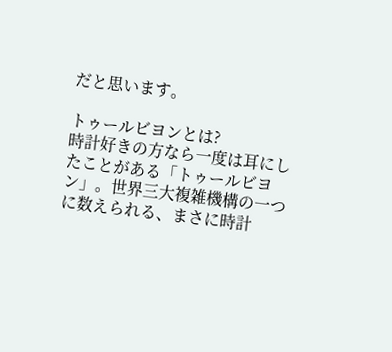だと思います。

トゥールビヨンとは?
時計好きの方なら一度は耳にしたことがある「トゥールビヨン」。世界三大複雑機構の一つに数えられる、まさに時計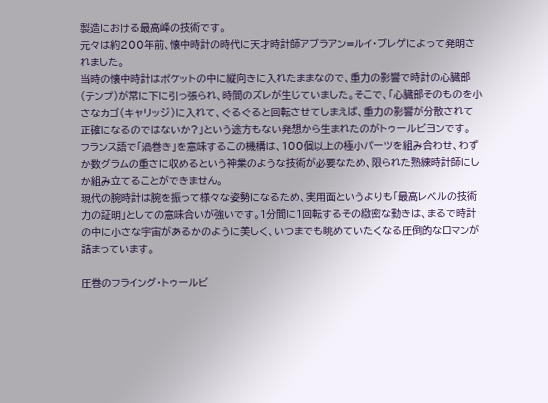製造における最高峰の技術です。
元々は約200年前、懐中時計の時代に天才時計師アブラアン=ルイ・ブレゲによって発明されました。
当時の懐中時計はポケットの中に縦向きに入れたままなので、重力の影響で時計の心臓部(テンプ)が常に下に引っ張られ、時間のズレが生じていました。そこで、「心臓部そのものを小さなカゴ(キャリッジ)に入れて、ぐるぐると回転させてしまえば、重力の影響が分散されて正確になるのではないか?」という途方もない発想から生まれたのがトゥールビヨンです。
フランス語で「渦巻き」を意味するこの機構は、100個以上の極小パーツを組み合わせ、わずか数グラムの重さに収めるという神業のような技術が必要なため、限られた熟練時計師にしか組み立てることができません。
現代の腕時計は腕を振って様々な姿勢になるため、実用面というよりも「最高レベルの技術力の証明」としての意味合いが強いです。1分間に1回転するその緻密な動きは、まるで時計の中に小さな宇宙があるかのように美しく、いつまでも眺めていたくなる圧倒的なロマンが詰まっています。

圧巻のフライング・トゥールビ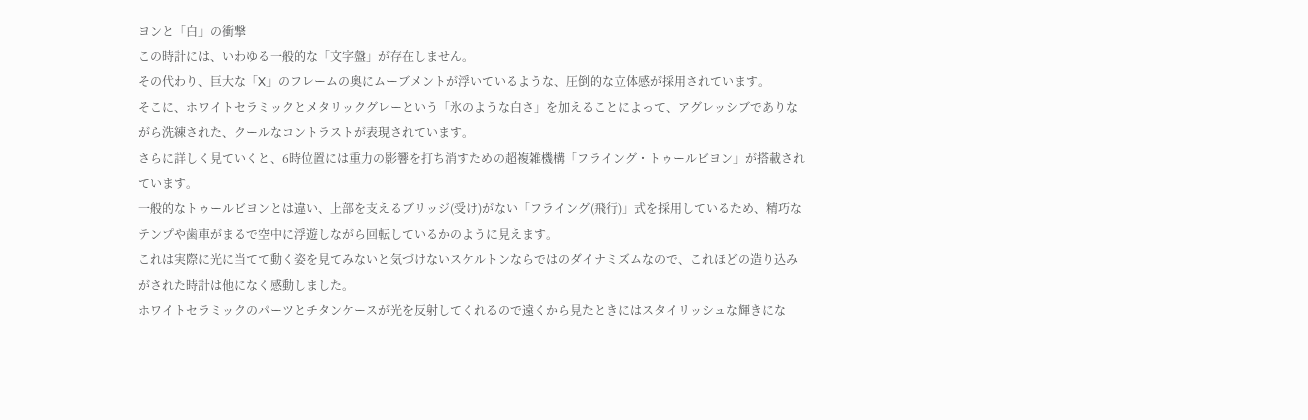ヨンと「白」の衝撃
この時計には、いわゆる一般的な「文字盤」が存在しません。
その代わり、巨大な「X」のフレームの奥にムーブメントが浮いているような、圧倒的な立体感が採用されています。
そこに、ホワイトセラミックとメタリックグレーという「氷のような白さ」を加えることによって、アグレッシブでありながら洗練された、クールなコントラストが表現されています。
さらに詳しく見ていくと、6時位置には重力の影響を打ち消すための超複雑機構「フライング・トゥールビヨン」が搭載されています。
一般的なトゥールビヨンとは違い、上部を支えるブリッジ(受け)がない「フライング(飛行)」式を採用しているため、精巧なテンプや歯車がまるで空中に浮遊しながら回転しているかのように見えます。
これは実際に光に当てて動く姿を見てみないと気づけないスケルトンならではのダイナミズムなので、これほどの造り込みがされた時計は他になく感動しました。
ホワイトセラミックのパーツとチタンケースが光を反射してくれるので遠くから見たときにはスタイリッシュな輝きにな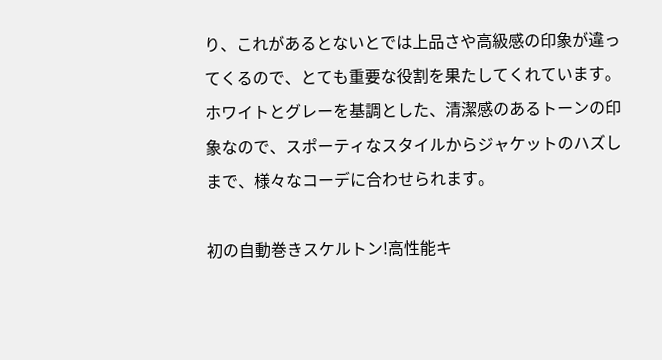り、これがあるとないとでは上品さや高級感の印象が違ってくるので、とても重要な役割を果たしてくれています。
ホワイトとグレーを基調とした、清潔感のあるトーンの印象なので、スポーティなスタイルからジャケットのハズしまで、様々なコーデに合わせられます。

初の自動巻きスケルトン!高性能キ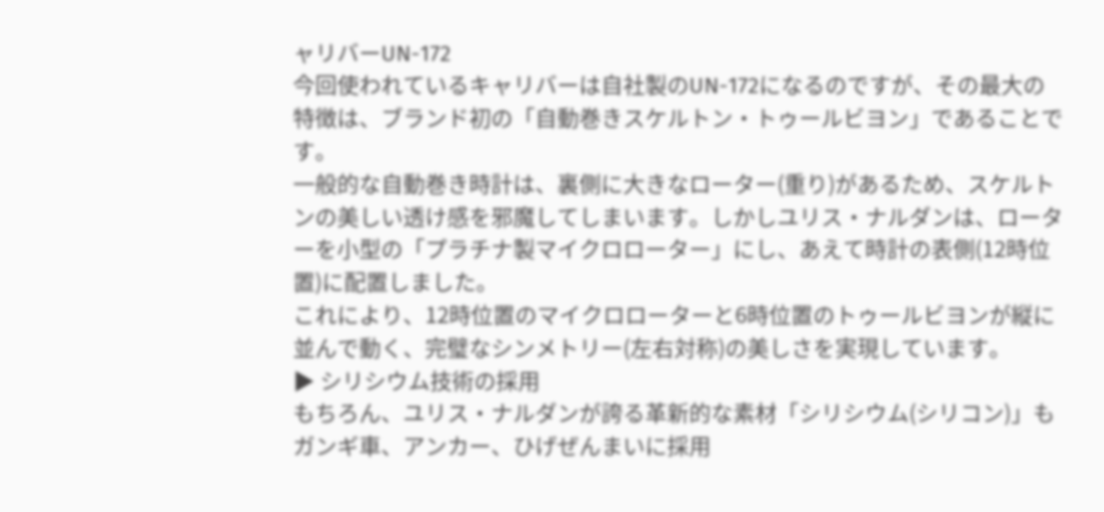ャリバーUN-172
今回使われているキャリバーは自社製のUN-172になるのですが、その最大の特徴は、ブランド初の「自動巻きスケルトン・トゥールビヨン」であることです。
一般的な自動巻き時計は、裏側に大きなローター(重り)があるため、スケルトンの美しい透け感を邪魔してしまいます。しかしユリス・ナルダンは、ローターを小型の「プラチナ製マイクロローター」にし、あえて時計の表側(12時位置)に配置しました。
これにより、12時位置のマイクロローターと6時位置のトゥールビヨンが縦に並んで動く、完璧なシンメトリー(左右対称)の美しさを実現しています。
▶ シリシウム技術の採用
もちろん、ユリス・ナルダンが誇る革新的な素材「シリシウム(シリコン)」もガンギ車、アンカー、ひげぜんまいに採用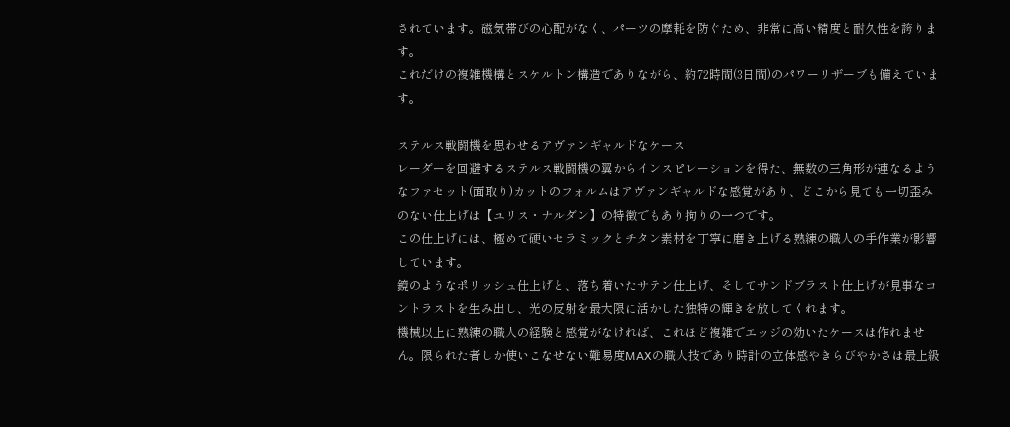されています。磁気帯びの心配がなく、パーツの摩耗を防ぐため、非常に高い精度と耐久性を誇ります。
これだけの複雑機構とスケルトン構造でありながら、約72時間(3日間)のパワーリザーブも備えています。

ステルス戦闘機を思わせるアヴァンギャルドなケース
レーダーを回避するステルス戦闘機の翼からインスピレーションを得た、無数の三角形が連なるようなファセット(面取り)カットのフォルムはアヴァンギャルドな感覚があり、どこから見ても一切歪みのない仕上げは【ユリス・ナルダン】の特徴でもあり拘りの一つです。
この仕上げには、極めて硬いセラミックとチタン素材を丁寧に磨き上げる熟練の職人の手作業が影響しています。
鏡のようなポリッシュ仕上げと、落ち着いたサテン仕上げ、そしてサンドブラスト仕上げが見事なコントラストを生み出し、光の反射を最大限に活かした独特の輝きを放してくれます。
機械以上に熟練の職人の経験と感覚がなければ、これほど複雑でエッジの効いたケースは作れません。限られた者しか使いこなせない難易度MAXの職人技であり時計の立体感やきらびやかさは最上級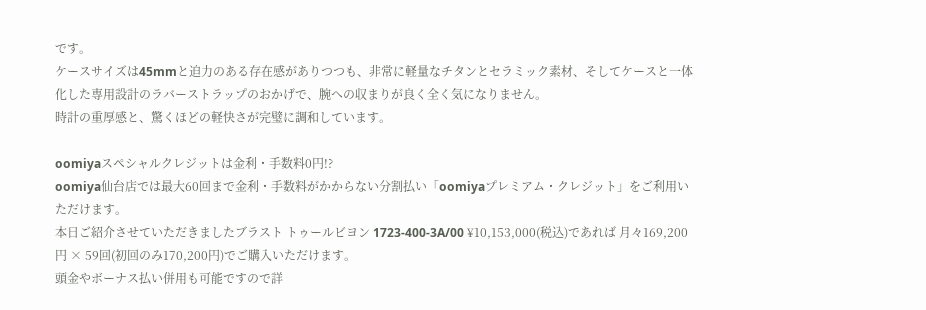です。
ケースサイズは45mmと迫力のある存在感がありつつも、非常に軽量なチタンとセラミック素材、そしてケースと一体化した専用設計のラバーストラップのおかげで、腕への収まりが良く全く気になりません。
時計の重厚感と、驚くほどの軽快さが完璧に調和しています。

oomiyaスペシャルクレジットは金利・手数料0円!?
oomiya仙台店では最大60回まで金利・手数料がかからない分割払い「oomiyaプレミアム・クレジット」をご利用いただけます。
本日ご紹介させていただきましたブラスト トゥールビヨン 1723-400-3A/00 ¥10,153,000(税込)であれば 月々169,200円 × 59回(初回のみ170,200円)でご購入いただけます。
頭金やボーナス払い併用も可能ですので詳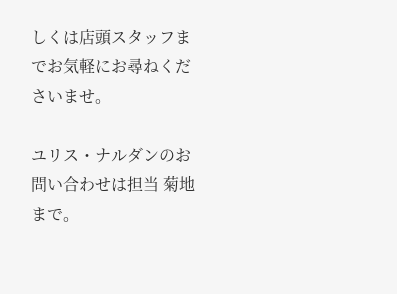しくは店頭スタッフまでお気軽にお尋ねくださいませ。

ユリス・ナルダンのお問い合わせは担当 菊地まで。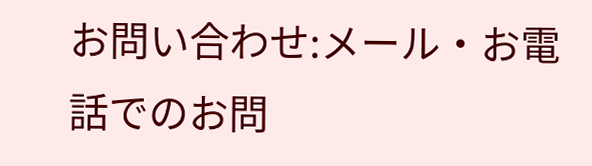お問い合わせ:メール・お電話でのお問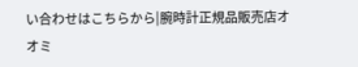い合わせはこちらから|腕時計正規品販売店オオミ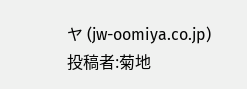ヤ (jw-oomiya.co.jp)
投稿者:菊地